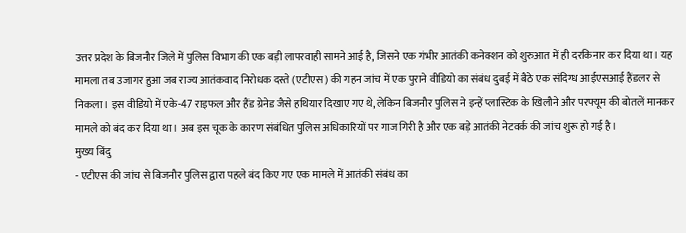उत्तर प्रदेश के बिजनौर जिले में पुलिस विभाग की एक बड़ी लापरवाही सामने आई है, जिसने एक गंभीर आतंकी कनेक्शन को शुरुआत में ही दरकिनार कर दिया था। यह मामला तब उजागर हुआ जब राज्य आतंकवाद निरोधक दस्ते (एटीएस) की गहन जांच में एक पुराने वीडियो का संबंध दुबई में बैठे एक संदिग्ध आईएसआई हैंडलर से निकला। इस वीडियो में एके-47 राइफल और हैंड ग्रेनेड जैसे हथियार दिखाए गए थे, लेकिन बिजनौर पुलिस ने इन्हें प्लास्टिक के खिलौने और परफ्यूम की बोतलें मानकर मामले को बंद कर दिया था। अब इस चूक के कारण संबंधित पुलिस अधिकारियों पर गाज गिरी है और एक बड़े आतंकी नेटवर्क की जांच शुरू हो गई है।
मुख्य बिंदु
- एटीएस की जांच से बिजनौर पुलिस द्वारा पहले बंद किए गए एक मामले में आतंकी संबंध का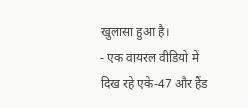खुलासा हुआ है।
- एक वायरल वीडियो में दिख रहे एके-47 और हैंड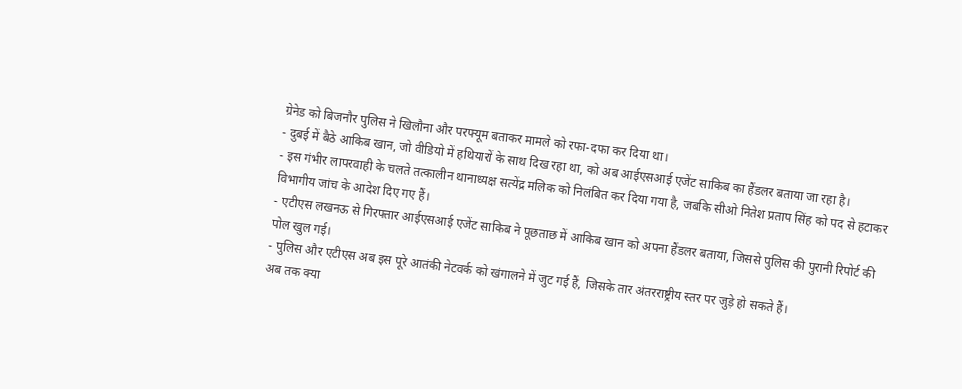ग्रेनेड को बिजनौर पुलिस ने खिलौना और परफ्यूम बताकर मामले को रफा-दफा कर दिया था।
- दुबई में बैठे आकिब खान, जो वीडियो में हथियारों के साथ दिख रहा था, को अब आईएसआई एजेंट साकिब का हैंडलर बताया जा रहा है।
- इस गंभीर लापरवाही के चलते तत्कालीन थानाध्यक्ष सत्येंद्र मलिक को निलंबित कर दिया गया है, जबकि सीओ नितेश प्रताप सिंह को पद से हटाकर विभागीय जांच के आदेश दिए गए हैं।
- एटीएस लखनऊ से गिरफ्तार आईएसआई एजेंट साकिब ने पूछताछ में आकिब खान को अपना हैंडलर बताया, जिससे पुलिस की पुरानी रिपोर्ट की पोल खुल गई।
- पुलिस और एटीएस अब इस पूरे आतंकी नेटवर्क को खंगालने में जुट गई हैं, जिसके तार अंतरराष्ट्रीय स्तर पर जुड़े हो सकते हैं।
अब तक क्या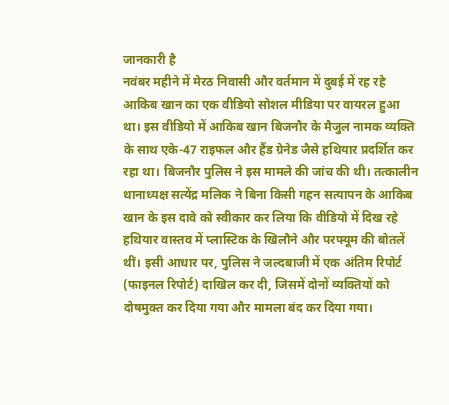जानकारी है
नवंबर महीने में मेरठ निवासी और वर्तमान में दुबई में रह रहे आकिब खान का एक वीडियो सोशल मीडिया पर वायरल हुआ था। इस वीडियो में आकिब खान बिजनौर के मैजुल नामक व्यक्ति के साथ एके-47 राइफल और हैंड ग्रेनेड जैसे हथियार प्रदर्शित कर रहा था। बिजनौर पुलिस ने इस मामले की जांच की थी। तत्कालीन थानाध्यक्ष सत्येंद्र मलिक ने बिना किसी गहन सत्यापन के आकिब खान के इस दावे को स्वीकार कर लिया कि वीडियो में दिख रहे हथियार वास्तव में प्लास्टिक के खिलौने और परफ्यूम की बोतलें थीं। इसी आधार पर, पुलिस ने जल्दबाजी में एक अंतिम रिपोर्ट (फाइनल रिपोर्ट) दाखिल कर दी, जिसमें दोनों व्यक्तियों को दोषमुक्त कर दिया गया और मामला बंद कर दिया गया।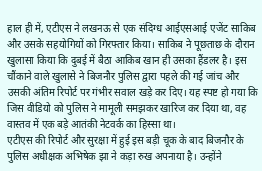हाल ही में, एटीएस ने लखनऊ से एक संदिग्ध आईएसआई एजेंट साकिब और उसके सहयोगियों को गिरफ्तार किया। साकिब ने पूछताछ के दौरान खुलासा किया कि दुबई में बैठा आकिब खान ही उसका हैंडलर है। इस चौंकाने वाले खुलासे ने बिजनौर पुलिस द्वारा पहले की गई जांच और उसकी अंतिम रिपोर्ट पर गंभीर सवाल खड़े कर दिए। यह स्पष्ट हो गया कि जिस वीडियो को पुलिस ने मामूली समझकर खारिज कर दिया था, वह वास्तव में एक बड़े आतंकी नेटवर्क का हिस्सा था।
एटीएस की रिपोर्ट और सुरक्षा में हुई इस बड़ी चूक के बाद बिजनौर के पुलिस अधीक्षक अभिषेक झा ने कड़ा रुख अपनाया है। उन्होंने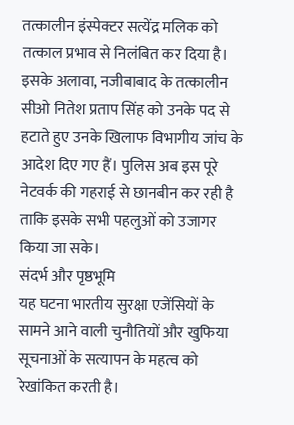तत्कालीन इंस्पेक्टर सत्येंद्र मलिक को तत्काल प्रभाव से निलंबित कर दिया है। इसके अलावा, नजीबाबाद के तत्कालीन सीओ नितेश प्रताप सिंह को उनके पद से हटाते हुए उनके खिलाफ विभागीय जांच के आदेश दिए गए हैं। पुलिस अब इस पूरे नेटवर्क की गहराई से छानबीन कर रही है ताकि इसके सभी पहलुओं को उजागर किया जा सके।
संदर्भ और पृष्ठभूमि
यह घटना भारतीय सुरक्षा एजेंसियों के सामने आने वाली चुनौतियों और खुफिया सूचनाओं के सत्यापन के महत्व को रेखांकित करती है।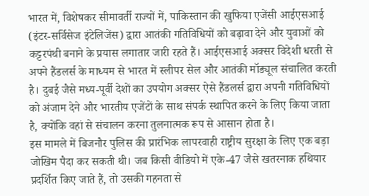भारत में, विशेषकर सीमावर्ती राज्यों में, पाकिस्तान की खुफिया एजेंसी आईएसआई (इंटर-सर्विसेज इंटेलिजेंस) द्वारा आतंकी गतिविधियों को बढ़ावा देने और युवाओं को कट्टरपंथी बनाने के प्रयास लगातार जारी रहते हैं। आईएसआई अक्सर विदेशी धरती से अपने हैंडलर्स के माध्यम से भारत में स्लीपर सेल और आतंकी मॉड्यूल संचालित करती है। दुबई जैसे मध्य-पूर्वी देशों का उपयोग अक्सर ऐसे हैंडलर्स द्वारा अपनी गतिविधियों को अंजाम देने और भारतीय एजेंटों के साथ संपर्क स्थापित करने के लिए किया जाता है, क्योंकि वहां से संचालन करना तुलनात्मक रूप से आसान होता है।
इस मामले में बिजनौर पुलिस की प्रारंभिक लापरवाही राष्ट्रीय सुरक्षा के लिए एक बड़ा जोखिम पैदा कर सकती थी। जब किसी वीडियो में एके-47 जैसे खतरनाक हथियार प्रदर्शित किए जाते हैं, तो उसकी गहनता से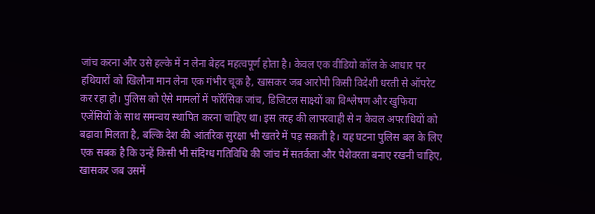जांच करना और उसे हल्के में न लेना बेहद महत्वपूर्ण होता है। केवल एक वीडियो कॉल के आधार पर हथियारों को खिलौना मान लेना एक गंभीर चूक है, खासकर जब आरोपी किसी विदेशी धरती से ऑपरेट कर रहा हो। पुलिस को ऐसे मामलों में फॉरेंसिक जांच, डिजिटल साक्ष्यों का विश्लेषण और खुफिया एजेंसियों के साथ समन्वय स्थापित करना चाहिए था। इस तरह की लापरवाही से न केवल अपराधियों को बढ़ावा मिलता है, बल्कि देश की आंतरिक सुरक्षा भी खतरे में पड़ सकती है। यह घटना पुलिस बल के लिए एक सबक है कि उन्हें किसी भी संदिग्ध गतिविधि की जांच में सतर्कता और पेशेवरता बनाए रखनी चाहिए, खासकर जब उसमें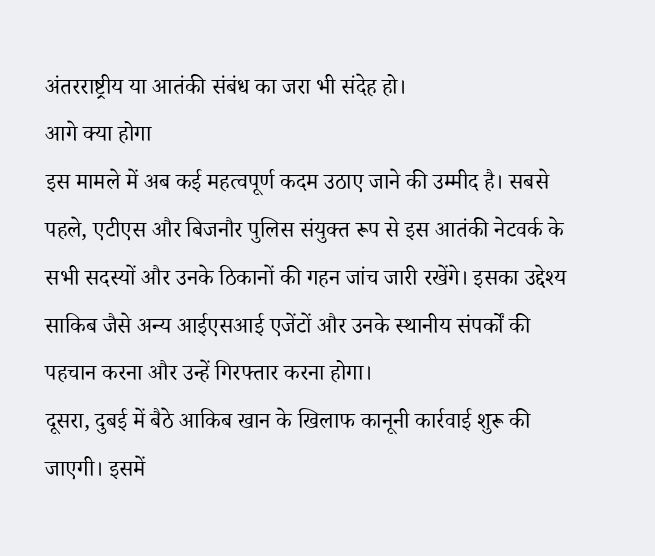अंतरराष्ट्रीय या आतंकी संबंध का जरा भी संदेह हो।
आगे क्या होगा
इस मामले में अब कई महत्वपूर्ण कदम उठाए जाने की उम्मीद है। सबसे पहले, एटीएस और बिजनौर पुलिस संयुक्त रूप से इस आतंकी नेटवर्क के सभी सदस्यों और उनके ठिकानों की गहन जांच जारी रखेंगे। इसका उद्देश्य साकिब जैसे अन्य आईएसआई एजेंटों और उनके स्थानीय संपर्कों की पहचान करना और उन्हें गिरफ्तार करना होगा।
दूसरा, दुबई में बैठे आकिब खान के खिलाफ कानूनी कार्रवाई शुरू की जाएगी। इसमें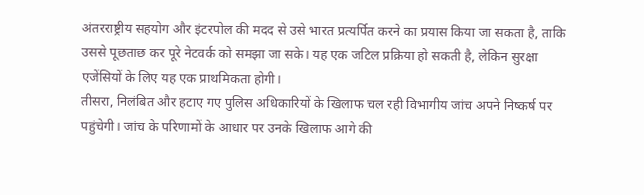अंतरराष्ट्रीय सहयोग और इंटरपोल की मदद से उसे भारत प्रत्यर्पित करने का प्रयास किया जा सकता है, ताकि उससे पूछताछ कर पूरे नेटवर्क को समझा जा सके। यह एक जटिल प्रक्रिया हो सकती है, लेकिन सुरक्षा एजेंसियों के लिए यह एक प्राथमिकता होगी।
तीसरा, निलंबित और हटाए गए पुलिस अधिकारियों के खिलाफ चल रही विभागीय जांच अपने निष्कर्ष पर पहुंचेगी। जांच के परिणामों के आधार पर उनके खिलाफ आगे की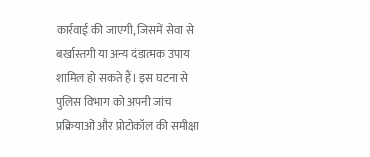कार्रवाई की जाएगी, जिसमें सेवा से बर्खास्तगी या अन्य दंडात्मक उपाय शामिल हो सकते हैं। इस घटना से पुलिस विभाग को अपनी जांच प्रक्रियाओं और प्रोटोकॉल की समीक्षा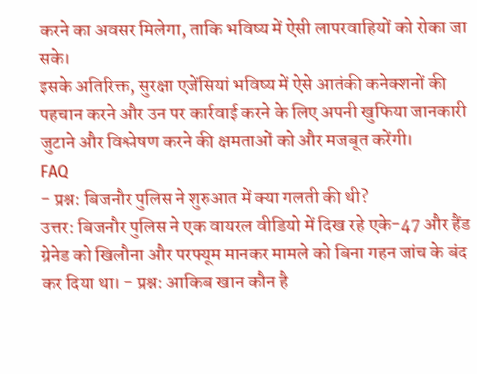करने का अवसर मिलेगा, ताकि भविष्य में ऐसी लापरवाहियों को रोका जा सके।
इसके अतिरिक्त, सुरक्षा एजेंसियां भविष्य में ऐसे आतंकी कनेक्शनों की पहचान करने और उन पर कार्रवाई करने के लिए अपनी खुफिया जानकारी जुटाने और विश्लेषण करने की क्षमताओं को और मजबूत करेंगी।
FAQ
- प्रश्न: बिजनौर पुलिस ने शुरुआत में क्या गलती की थी?
उत्तर: बिजनौर पुलिस ने एक वायरल वीडियो में दिख रहे एके-47 और हैंड ग्रेनेड को खिलौना और परफ्यूम मानकर मामले को बिना गहन जांच के बंद कर दिया था। - प्रश्न: आकिब खान कौन है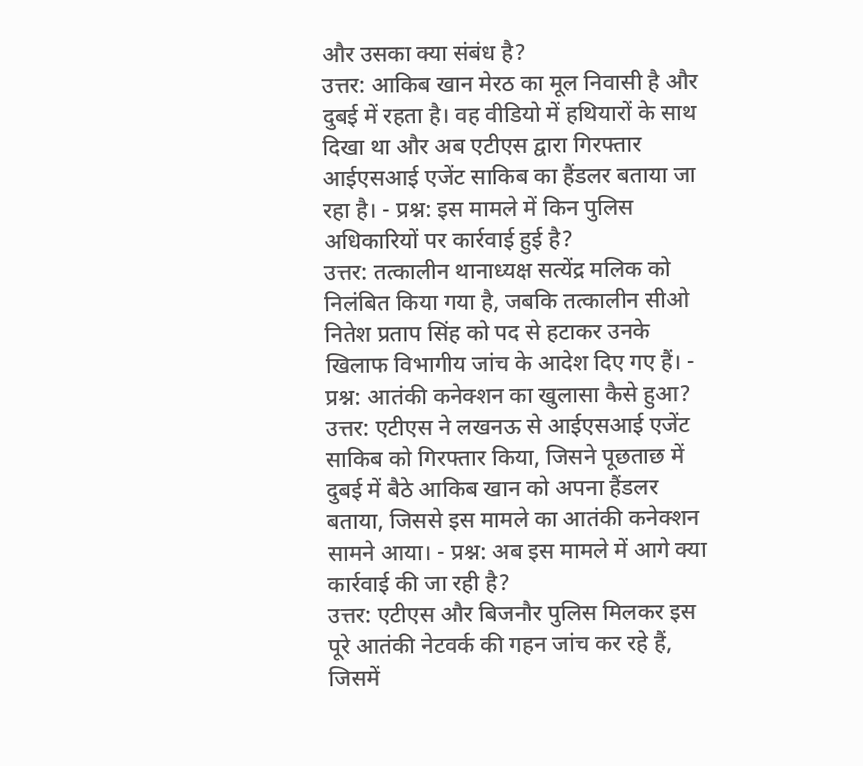और उसका क्या संबंध है?
उत्तर: आकिब खान मेरठ का मूल निवासी है और दुबई में रहता है। वह वीडियो में हथियारों के साथ दिखा था और अब एटीएस द्वारा गिरफ्तार आईएसआई एजेंट साकिब का हैंडलर बताया जा रहा है। - प्रश्न: इस मामले में किन पुलिस अधिकारियों पर कार्रवाई हुई है?
उत्तर: तत्कालीन थानाध्यक्ष सत्येंद्र मलिक को निलंबित किया गया है, जबकि तत्कालीन सीओ नितेश प्रताप सिंह को पद से हटाकर उनके खिलाफ विभागीय जांच के आदेश दिए गए हैं। - प्रश्न: आतंकी कनेक्शन का खुलासा कैसे हुआ?
उत्तर: एटीएस ने लखनऊ से आईएसआई एजेंट साकिब को गिरफ्तार किया, जिसने पूछताछ में दुबई में बैठे आकिब खान को अपना हैंडलर बताया, जिससे इस मामले का आतंकी कनेक्शन सामने आया। - प्रश्न: अब इस मामले में आगे क्या कार्रवाई की जा रही है?
उत्तर: एटीएस और बिजनौर पुलिस मिलकर इस पूरे आतंकी नेटवर्क की गहन जांच कर रहे हैं, जिसमें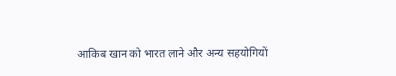आकिब खान को भारत लाने और अन्य सहयोगियों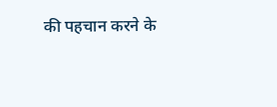की पहचान करने के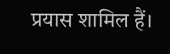प्रयास शामिल हैं।